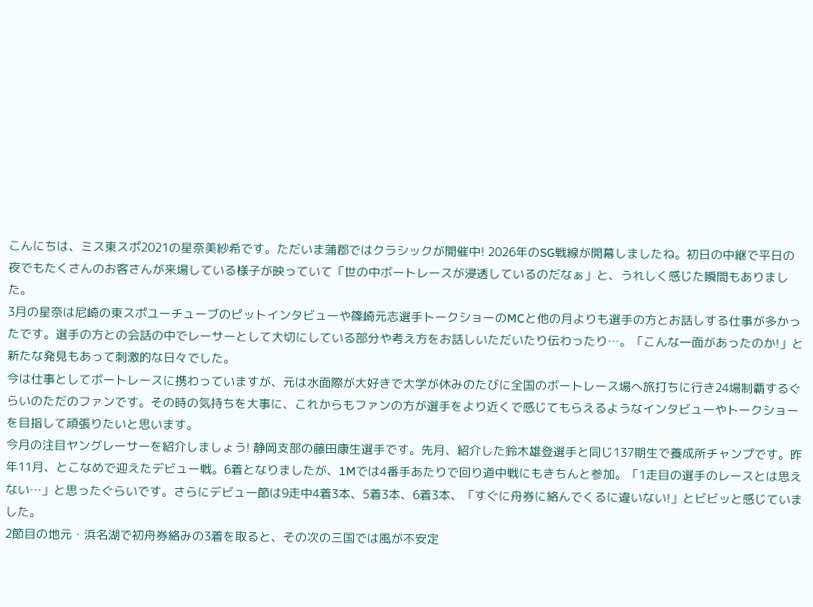こんにちは、ミス東スポ2021の星奈美紗希です。ただいま蒲郡ではクラシックが開催中! 2026年のSG戦線が開幕しましたね。初日の中継で平日の夜でもたくさんのお客さんが来場している様子が映っていて「世の中ボートレースが浸透しているのだなぁ」と、うれしく感じた瞬間もありました。
3月の星奈は尼崎の東スポユーチューブのピットインタビューや篠崎元志選手トークショーのMCと他の月よりも選手の方とお話しする仕事が多かったです。選手の方との会話の中でレーサーとして大切にしている部分や考え方をお話しいただいたり伝わったり…。「こんな一面があったのか!」と新たな発見もあって刺激的な日々でした。
今は仕事としてボートレースに携わっていますが、元は水面際が大好きで大学が休みのたびに全国のボートレース場へ旅打ちに行き24場制覇するぐらいのただのファンです。その時の気持ちを大事に、これからもファンの方が選手をより近くで感じてもらえるようなインタビューやトークショーを目指して頑張りたいと思います。
今月の注目ヤングレーサーを紹介しましょう! 静岡支部の藤田康生選手です。先月、紹介した鈴木雄登選手と同じ137期生で養成所チャンプです。昨年11月、とこなめで迎えたデビュー戦。6着となりましたが、1Mでは4番手あたりで回り道中戦にもきちんと参加。「1走目の選手のレースとは思えない…」と思ったぐらいです。さらにデビュー節は9走中4着3本、5着3本、6着3本、「すぐに舟券に絡んでくるに違いない!」とビビッと感じていました。
2節目の地元・浜名湖で初舟券絡みの3着を取ると、その次の三国では風が不安定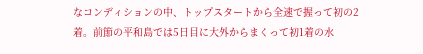なコンディションの中、トップスタートから全速で握って初の2着。前節の平和島では5日目に大外からまくって初1着の水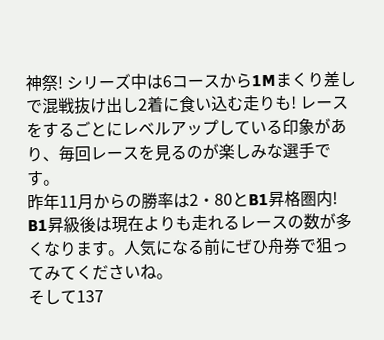神祭! シリーズ中は6コースから1Mまくり差しで混戦抜け出し2着に食い込む走りも! レースをするごとにレベルアップしている印象があり、毎回レースを見るのが楽しみな選手です。
昨年11月からの勝率は2・80とB1昇格圏内! B1昇級後は現在よりも走れるレースの数が多くなります。人気になる前にぜひ舟券で狙ってみてくださいね。
そして137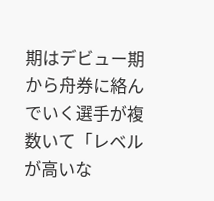期はデビュー期から舟券に絡んでいく選手が複数いて「レベルが高いな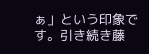ぁ」という印象です。引き続き藤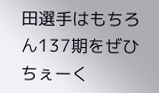田選手はもちろん137期をぜひちぇーく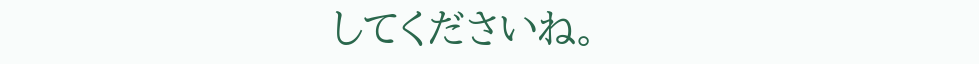してくださいね。